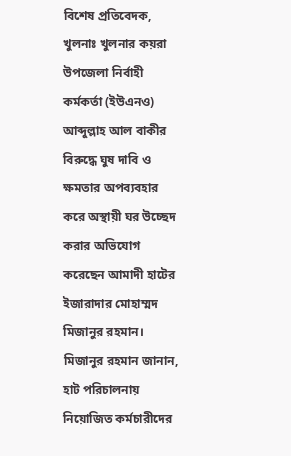বিশেষ প্রতিবেদক, খুলনাঃ খুলনার কয়রা উপজেলা নির্বাহী কর্মকর্তা (ইউএনও) আব্দুল্লাহ আল বাকীর বিরুদ্ধে ঘুষ দাবি ও ক্ষমতার অপব্যবহার করে অস্থায়ী ঘর উচ্ছেদ করার অভিযোগ করেছেন আমাদী হাটের ইজারাদার মোহাম্মদ মিজানুর রহমান।
মিজানুর রহমান জানান, হাট পরিচালনায় নিয়োজিত কর্মচারীদের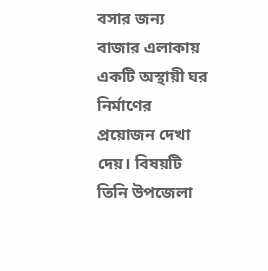বসার জন্য বাজার এলাকায় একটি অস্থায়ী ঘর নির্মাণের প্রয়োজন দেখা দেয়। বিষয়টি তিনি উপজেলা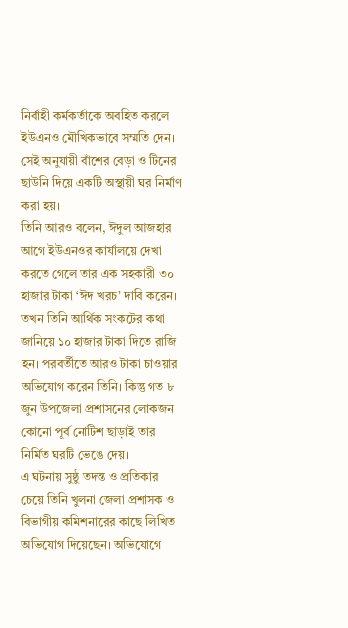নির্বাহী কর্মকর্তাকে অবহিত করলে ইউএনও মৌখিকভাবে সম্মতি দেন। সেই অনুযায়ী বাঁশের বেড়া ও টিনের ছাউনি দিয়ে একটি অস্থায়ী ঘর নির্মাণ করা হয়।
তিনি আরও বলেন, ঈদুল আজহার আগে ইউএনওর কার্যালয়ে দেখা করতে গেলে তার এক সহকারী ৩০ হাজার টাকা ‘ঈদ খরচ’ দাবি করেন। তখন তিনি আর্থিক সংকটের কথা জানিয়ে ১০ হাজার টাকা দিতে রাজি হন। পরবর্তীতে আরও টাকা চাওয়ার অভিযোগ করেন তিনি। কিন্তু গত ৮ জুন উপজেলা প্রশাসনের লোকজন কোনো পূর্ব নোটিশ ছাড়াই তার নির্মিত ঘরটি ভেঙে দেয়।
এ ঘটনায় সুষ্ঠু তদন্ত ও প্রতিকার চেয়ে তিনি খুলনা জেলা প্রশাসক ও বিভাগীয় কমিশনারের কাছে লিখিত অভিযোগ দিয়েছেন। অভিযোগে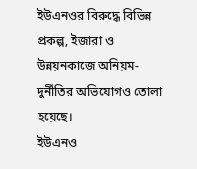ইউএনওর বিরুদ্ধে বিভিন্ন প্রকল্প, ইজারা ও উন্নয়নকাজে অনিয়ম-দুর্নীতির অভিযোগও তোলা হয়েছে।
ইউএনও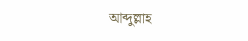আব্দুল্লাহ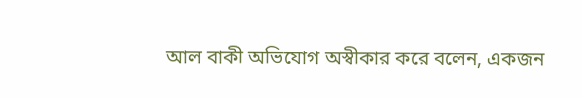আল বাকী অভিযোগ অস্বীকার করে বলেন, একজন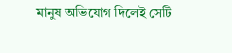মানুষ অভিযোগ দিলেই সেটি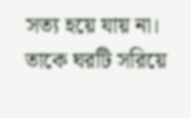সত্য হয়ে যায় না। তাকে ঘরটি সরিয়ে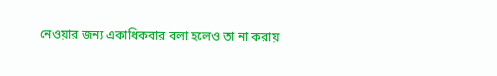নেওয়ার জন্য একাধিকবার বলা হলেও তা না করায়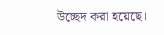উচ্ছেদ করা হয়েছে।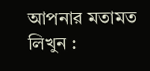আপনার মতামত লিখুন :